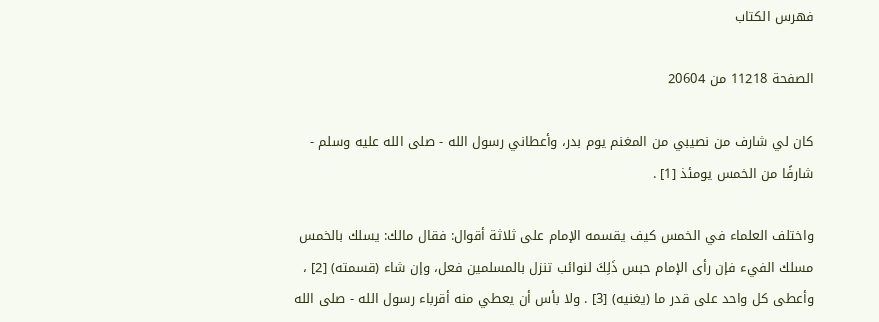فهرس الكتاب

الصفحة 11218 من 20604

كان لي شارف من نصيبي من المغنم يوم بدر، وأعطاني رسول الله - صلى الله عليه وسلم - شارفًا من الخمس يومئذ [1] .

واختلف العلماء في الخمس كيف يقسمه الإمام على ثلاثة أقوال: فقال مالك: يسلك بالخمس مسلك الفيء فإن رأى الإمام حبس ذَلِكَ لنوائب تنزل بالمسلمين فعل، وإن شاء (قسمته) [2] ، وأعطى كل واحد على قدر ما (يغنيه) [3] . ولا بأس أن يعطي منه أقرباء رسول الله - صلى الله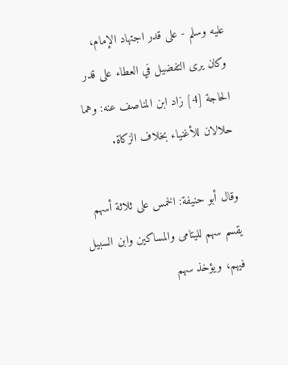عليه وسلم - على قدر اجتهاد الإمام، وكان يرى التفضيل في العطاء على قدر الحاجة [4] زاد ابن المناصف عنه: وهما حلالان للأغنياء بخلاف الزكاة.

وقال أبو حنيفة: الخمس على ثلاثة أسهم يقسم سهم لليتامى والمساكين وابن السبيل فيهم، ويؤخذ سهم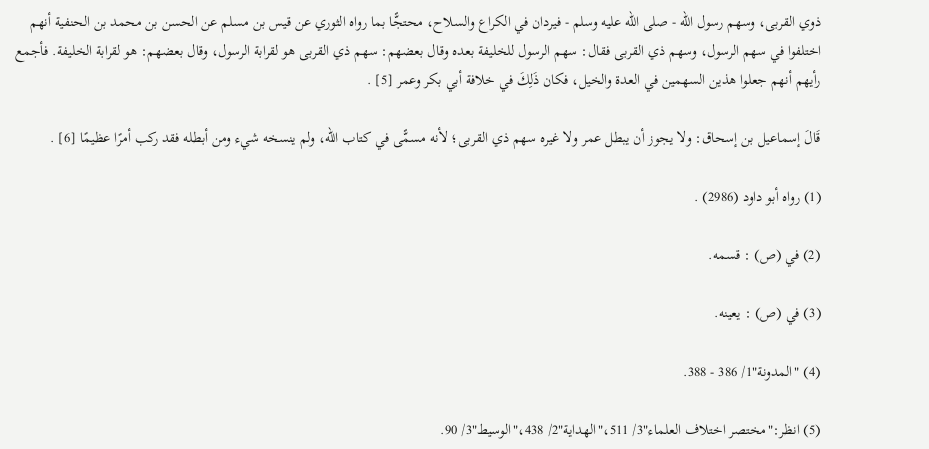ذوي القربى، وسهم رسول الله - صلى الله عليه وسلم - فيردان في الكراع والسلاح، محتجًّا بما رواه الثوري عن قيس بن مسلم عن الحسن بن محمد بن الحنفية أنهم اختلفوا في سهم الرسول، وسهم ذي القربى فقال: سهم الرسول للخليفة بعده وقال بعضهم: سهم ذي القربى هو لقرابة الرسول، وقال بعضهم: هو لقرابة الخليفة. فأجمع رأيهم أنهم جعلوا هذين السهمين في العدة والخيل، فكان ذَلِكَ في خلافة أبي بكر وعمر [5] .

قَالَ إسماعيل بن إسحاق: ولا يجوز أن يبطل عمر ولا غيره سهم ذي القربى؛ لأنه مسمًّى في كتاب الله، ولم ينسخه شيء ومن أبطله فقد ركب أمرًا عظيمًا [6] .

(1) رواه أبو داود (2986) .

(2) في (ص) : قسمه.

(3) في (ص) : يعينه.

(4) "المدونة"1/ 386 - 388.

(5) انظر:"مختصر اختلاف العلماء"3/ 511،"الهداية"2/ 438،"الوسيط"3/ 90.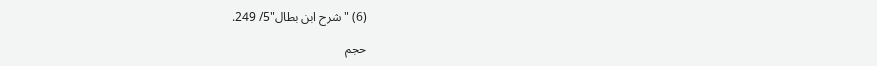(6) "شرح ابن بطال"5/ 249.

حجم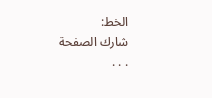الخط:
شارك الصفحة
. . .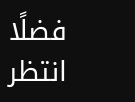فضلًا انتظر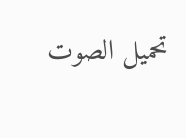تحميل الصوت